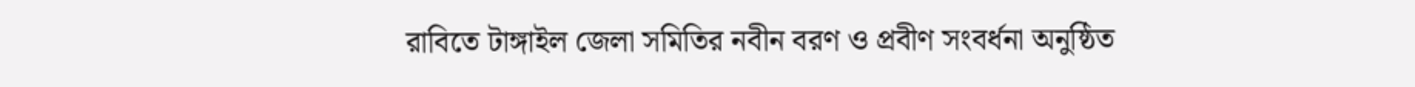রাবিতে টাঙ্গাইল জেলা সমিতির নবীন বরণ ও প্রবীণ সংবর্ধনা অনুষ্ঠিত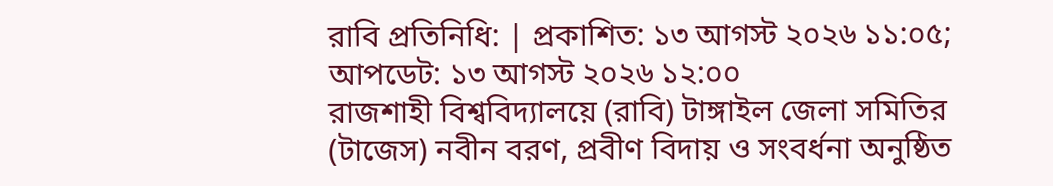রাবি প্রতিনিধি: | প্রকাশিত: ১৩ আগস্ট ২০২৬ ১১:০৫; আপডেট: ১৩ আগস্ট ২০২৬ ১২:০০
রাজশাহী বিশ্ববিদ্যালয়ে (রাবি) টাঙ্গাইল জেলা সমিতির (টাজেস) নবীন বরণ, প্রবীণ বিদায় ও সংবর্ধনা অনুষ্ঠিত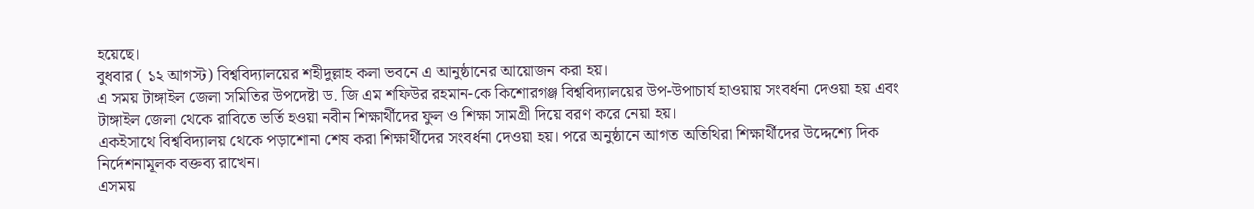হয়েছে।
বুধবার ( ১২ আগস্ট) বিশ্ববিদ্যালয়ের শহীদুল্লাহ কলা ভবনে এ আনুষ্ঠানের আয়োজন করা হয়।
এ সময় টাঙ্গাইল জেলা সমিতির উপদেষ্টা ড. জি এম শফিউর রহমান-কে কিশোরগঞ্জ বিশ্ববিদ্যালয়ের উপ-উপাচার্য হাওয়ায় সংবর্ধনা দেওয়া হয় এবং টাঙ্গাইল জেলা থেকে রাবিতে ভর্তি হওয়া নবীন শিক্ষার্থীদের ফুল ও শিক্ষা সামগ্রী দিয়ে বরণ করে নেয়া হয়।
একইসাথে বিশ্ববিদ্যালয় থেকে পড়াশোনা শেষ করা শিক্ষার্থীদের সংবর্ধনা দেওয়া হয়। পরে অনুষ্ঠানে আগত অতিথিরা শিক্ষার্থীদের উদ্দেশ্যে দিক নির্দেশনামূলক বক্তব্য রাখেন।
এসময়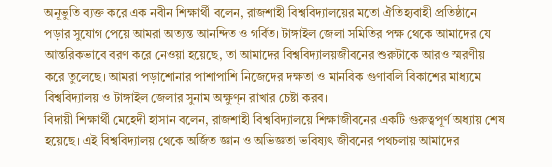অনূভুতি ব্যক্ত করে এক নবীন শিক্ষার্থী বলেন, রাজশাহী বিশ্ববিদ্যালয়ের মতো ঐতিহ্যবাহী প্রতিষ্ঠানে পড়ার সুযোগ পেয়ে আমরা অত্যন্ত আনন্দিত ও গর্বিত। টাঙ্গাইল জেলা সমিতির পক্ষ থেকে আমাদের যে আন্তরিকভাবে বরণ করে নেওয়া হয়েছে, তা আমাদের বিশ্ববিদ্যালয়জীবনের শুরুটাকে আরও স্মরণীয় করে তুলেছে। আমরা পড়াশোনার পাশাপাশি নিজেদের দক্ষতা ও মানবিক গুণাবলি বিকাশের মাধ্যমে বিশ্ববিদ্যালয় ও টাঙ্গাইল জেলার সুনাম অক্ষুণ্ন রাখার চেষ্টা করব।
বিদায়ী শিক্ষার্থী মেহেদী হাসান বলেন, রাজশাহী বিশ্ববিদ্যালয়ে শিক্ষাজীবনের একটি গুরুত্বপূর্ণ অধ্যায় শেষ হয়েছে। এই বিশ্ববিদ্যালয় থেকে অর্জিত জ্ঞান ও অভিজ্ঞতা ভবিষ্যৎ জীবনের পথচলায় আমাদের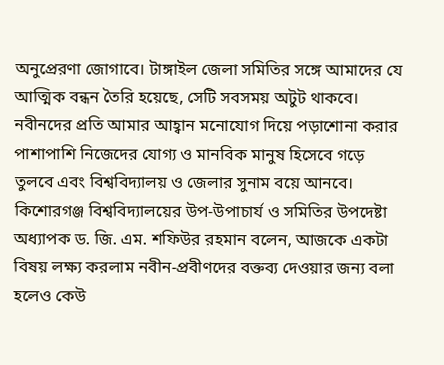অনুপ্রেরণা জোগাবে। টাঙ্গাইল জেলা সমিতির সঙ্গে আমাদের যে আত্মিক বন্ধন তৈরি হয়েছে, সেটি সবসময় অটুট থাকবে। নবীনদের প্রতি আমার আহ্বান মনোযোগ দিয়ে পড়াশোনা করার পাশাপাশি নিজেদের যোগ্য ও মানবিক মানুষ হিসেবে গড়ে তুলবে এবং বিশ্ববিদ্যালয় ও জেলার সুনাম বয়ে আনবে।
কিশোরগঞ্জ বিশ্ববিদ্যালয়ের উপ-উপাচার্য ও সমিতির উপদেষ্টা অধ্যাপক ড. জি. এম. শফিউর রহমান বলেন, আজকে একটা বিষয় লক্ষ্য করলাম নবীন-প্রবীণদের বক্তব্য দেওয়ার জন্য বলা হলেও কেউ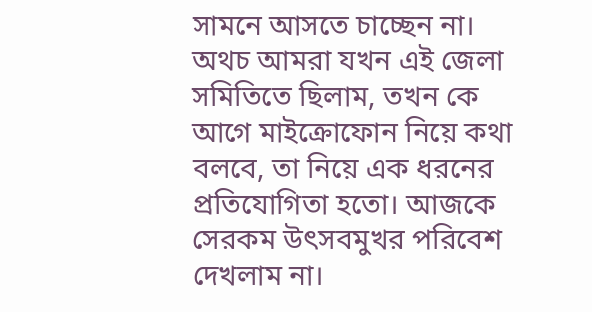সামনে আসতে চাচ্ছেন না। অথচ আমরা যখন এই জেলা সমিতিতে ছিলাম, তখন কে আগে মাইক্রোফোন নিয়ে কথা বলবে, তা নিয়ে এক ধরনের প্রতিযোগিতা হতো। আজকে সেরকম উৎসবমুখর পরিবেশ দেখলাম না।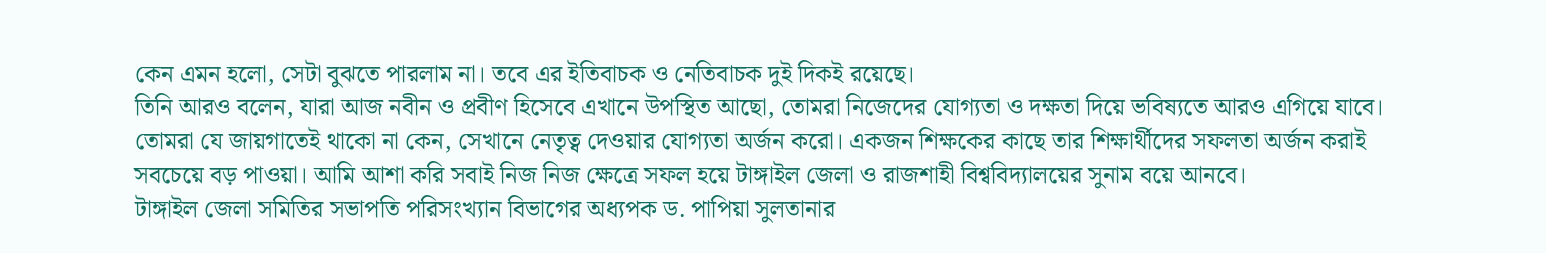কেন এমন হলো, সেটা বুঝতে পারলাম না। তবে এর ইতিবাচক ও নেতিবাচক দুই দিকই রয়েছে।
তিনি আরও বলেন, যারা আজ নবীন ও প্রবীণ হিসেবে এখানে উপস্থিত আছো, তোমরা নিজেদের যোগ্যতা ও দক্ষতা দিয়ে ভবিষ্যতে আরও এগিয়ে যাবে। তোমরা যে জায়গাতেই থাকো না কেন, সেখানে নেতৃত্ব দেওয়ার যোগ্যতা অর্জন করো। একজন শিক্ষকের কাছে তার শিক্ষার্থীদের সফলতা অর্জন করাই সবচেয়ে বড় পাওয়া। আমি আশা করি সবাই নিজ নিজ ক্ষেত্রে সফল হয়ে টাঙ্গাইল জেলা ও রাজশাহী বিশ্ববিদ্যালয়ের সুনাম বয়ে আনবে।
টাঙ্গাইল জেলা সমিতির সভাপতি পরিসংখ্যান বিভাগের অধ্যপক ড. পাপিয়া সুলতানার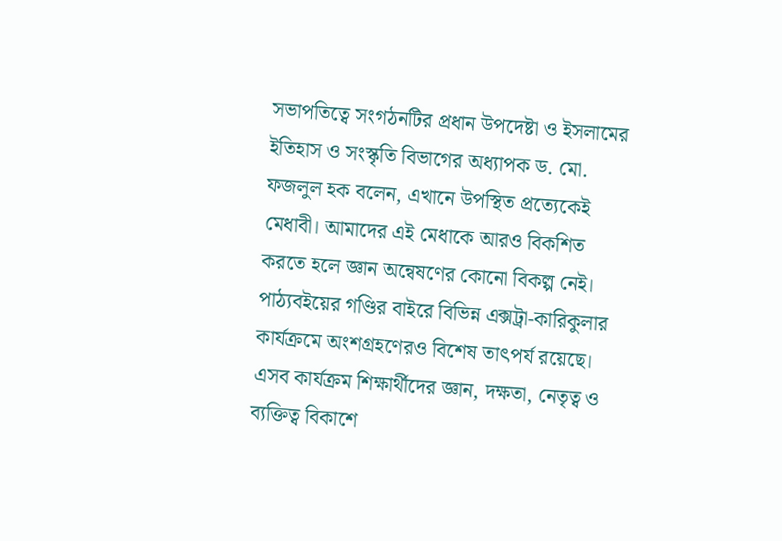সভাপতিত্বে সংগঠনটির প্রধান উপদেষ্টা ও ইসলামের ইতিহাস ও সংস্কৃতি বিভাগের অধ্যাপক ড. মো. ফজলুল হক বলেন, এখানে উপস্থিত প্রত্যেকেই মেধাবী। আমাদের এই মেধাকে আরও বিকশিত করতে হলে জ্ঞান অন্বেষণের কোনো বিকল্প নেই। পাঠ্যবইয়ের গণ্ডির বাইরে বিভিন্ন এক্সট্রা-কারিকুলার কার্যক্রমে অংশগ্রহণেরও বিশেষ তাৎপর্য রয়েছে। এসব কার্যক্রম শিক্ষার্থীদের জ্ঞান, দক্ষতা, নেতৃত্ব ও ব্যক্তিত্ব বিকাশে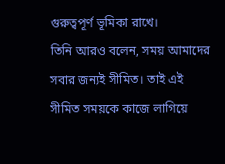গুরুত্বপূর্ণ ভূমিকা রাখে।
তিনি আরও বলেন, সময় আমাদের সবার জন্যই সীমিত। তাই এই সীমিত সময়কে কাজে লাগিয়ে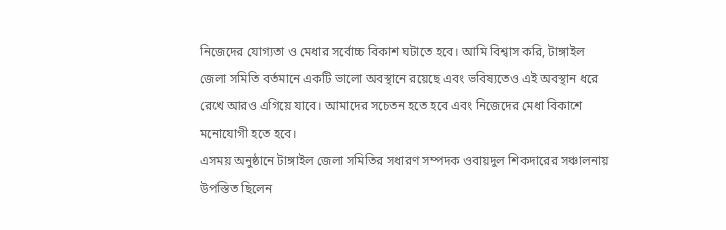নিজেদের যোগ্যতা ও মেধার সর্বোচ্চ বিকাশ ঘটাতে হবে। আমি বিশ্বাস করি, টাঙ্গাইল জেলা সমিতি বর্তমানে একটি ভালো অবস্থানে রয়েছে এবং ভবিষ্যতেও এই অবস্থান ধরে রেখে আরও এগিয়ে যাবে। আমাদের সচেতন হতে হবে এবং নিজেদের মেধা বিকাশে মনোযোগী হতে হবে।
এসময় অনুষ্ঠানে টাঙ্গাইল জেলা সমিতির সধারণ সম্পদক ওবায়দুল শিকদারের সঞ্চালনায় উপস্তিত ছিলেন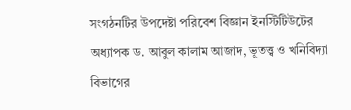সংগঠনটির উপদেষ্টা পরিবেশ বিজ্ঞান ইনস্টিটিউটের অধ্যাপক ড. আবুল কালাম আজাদ, ভূতত্ত্ব ও খনিবিদ্যা বিভাগের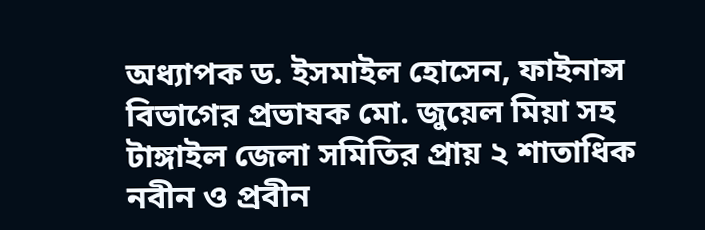অধ্যাপক ড. ইসমাইল হোসেন, ফাইনান্স বিভাগের প্রভাষক মো. জুয়েল মিয়া সহ টাঙ্গাইল জেলা সমিতির প্রায় ২ শাতাধিক নবীন ও প্রবীন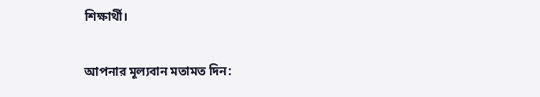শিক্ষার্থী।

আপনার মূল্যবান মতামত দিন: